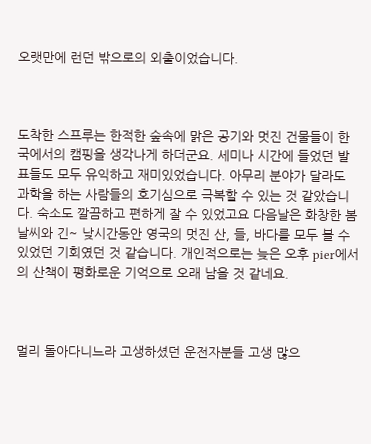오랫만에 런던 밖으로의 외출이었습니다.



도착한 스프루는 한적한 숲속에 맑은 공기와 멋진 건물들이 한국에서의 캠핑을 생각나게 하더군요. 세미나 시간에 들었던 발표들도 모두 유익하고 재미있었습니다. 아무리 분야가 달라도 과학을 하는 사람들의 호기심으로 극복할 수 있는 것 같았습니다. 숙소도 깔끔하고 편하게 잘 수 있었고요 다음날은 화창한 봄 날씨와 긴~ 낮시간동안 영국의 멋진 산, 들, 바다를 모두 볼 수 있었던 기회였던 것 같습니다. 개인적으로는 늦은 오후 pier에서의 산책이 평화로운 기억으로 오래 남을 것 같네요.



멀리 돌아다니느라 고생하셨던 운전자분들 고생 많으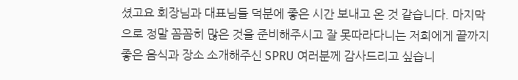셨고요 회장님과 대표님들 덕분에 좋은 시간 보내고 온 것 같습니다. 마지막으로 정말 꼼꼼히 많은 것을 준비해주시고 잘 못따라다니는 저희에게 끝까지 좋은 음식과 장소 소개해주신 SPRU 여러분께 감사드리고 싶습니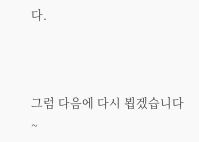다.



그럼 다음에 다시 뵙겠습니다~